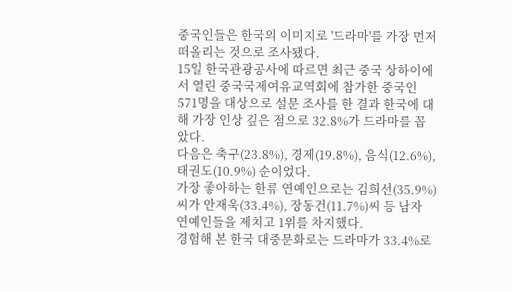중국인들은 한국의 이미지로 '드라마'를 가장 먼저 떠올리는 것으로 조사됐다.
15일 한국관광공사에 따르면 최근 중국 상하이에서 열린 중국국제여유교역회에 참가한 중국인 571명을 대상으로 설문 조사를 한 결과 한국에 대해 가장 인상 깊은 점으로 32.8%가 드라마를 꼽았다.
다음은 축구(23.8%), 경제(19.8%), 음식(12.6%), 태권도(10.9%) 순이었다.
가장 좋아하는 한류 연예인으로는 김희선(35.9%)씨가 안재욱(33.4%), 장동건(11.7%)씨 등 남자 연예인들을 제치고 1위를 차지했다.
경험해 본 한국 대중문화로는 드라마가 33.4%로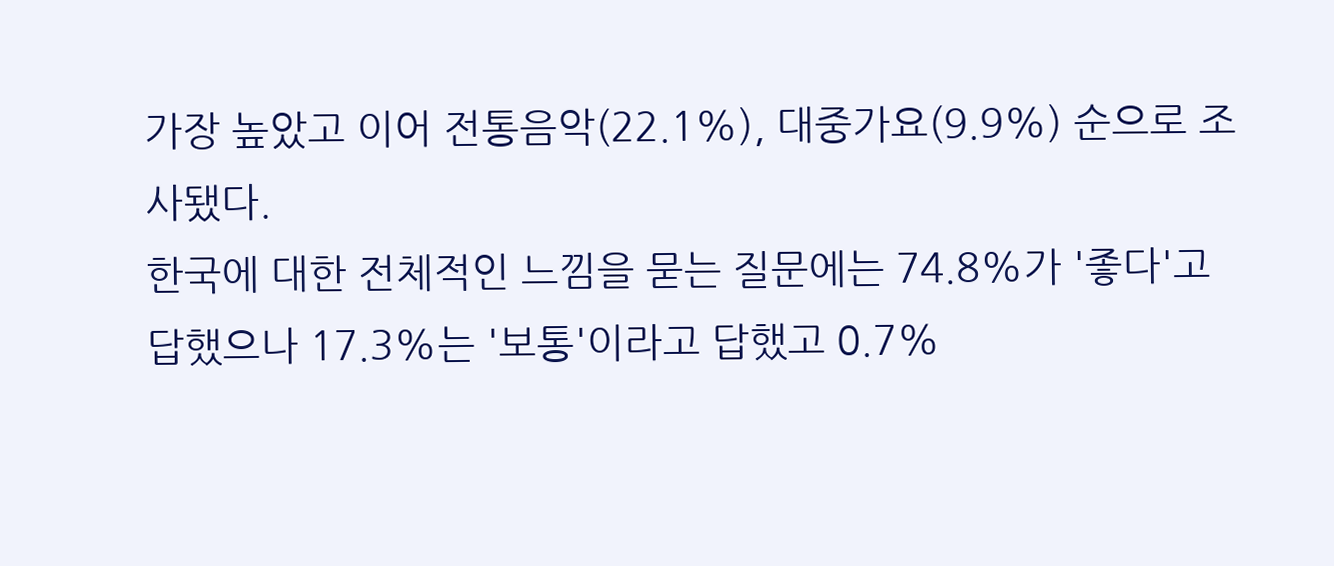가장 높았고 이어 전통음악(22.1%), 대중가요(9.9%) 순으로 조사됐다.
한국에 대한 전체적인 느낌을 묻는 질문에는 74.8%가 '좋다'고 답했으나 17.3%는 '보통'이라고 답했고 0.7%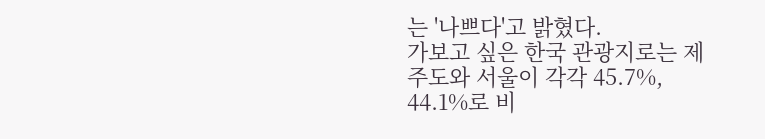는 '나쁘다'고 밝혔다.
가보고 싶은 한국 관광지로는 제주도와 서울이 각각 45.7%, 44.1%로 비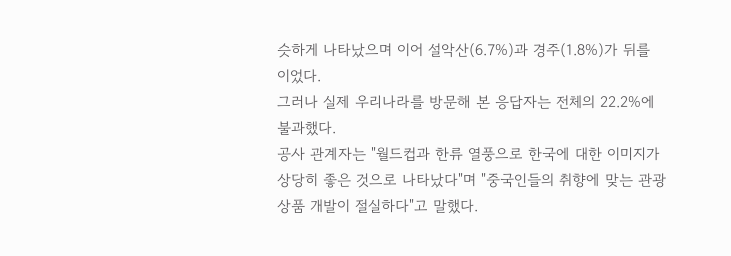슷하게 나타났으며 이어 설악산(6.7%)과 경주(1.8%)가 뒤를 이었다.
그러나 실제 우리나라를 방문해 본 응답자는 전체의 22.2%에 불과했다.
공사 관계자는 "월드컵과 한류 열풍으로 한국에 대한 이미지가 상당히 좋은 것으로 나타났다"며 "중국인들의 취향에 맞는 관광상품 개발이 절실하다"고 말했다.